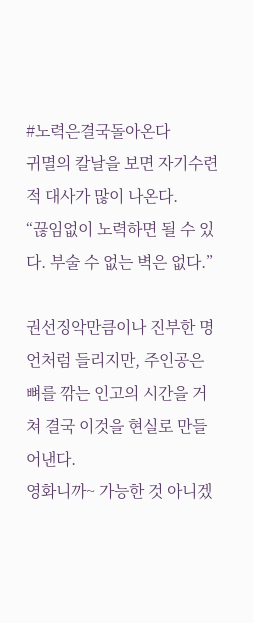#노력은결국돌아온다
귀멸의 칼날을 보면 자기수련적 대사가 많이 나온다.
“끊임없이 노력하면 될 수 있다. 부술 수 없는 벽은 없다.”

권선징악만큼이나 진부한 명언처럼 들리지만, 주인공은 뼈를 깎는 인고의 시간을 거쳐 결국 이것을 현실로 만들어낸다.
영화니까~ 가능한 것 아니겠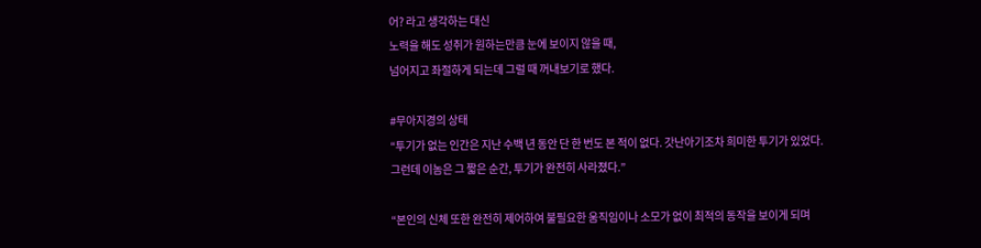어? 라고 생각하는 대신
노력을 해도 성취가 원하는만큼 눈에 보이지 않을 때,
넘어지고 좌절하게 되는데 그럴 때 꺼내보기로 했다.

#무아지경의 상태
“투기가 없는 인간은 지난 수백 년 동안 단 한 번도 본 적이 없다. 갓난아기조차 희미한 투기가 있었다.
그런데 이놈은 그 짧은 순간, 투기가 완전히 사라졌다.”

“본인의 신체 또한 완전히 제어하여 불필요한 움직임이나 소모가 없이 최적의 동작을 보이게 되며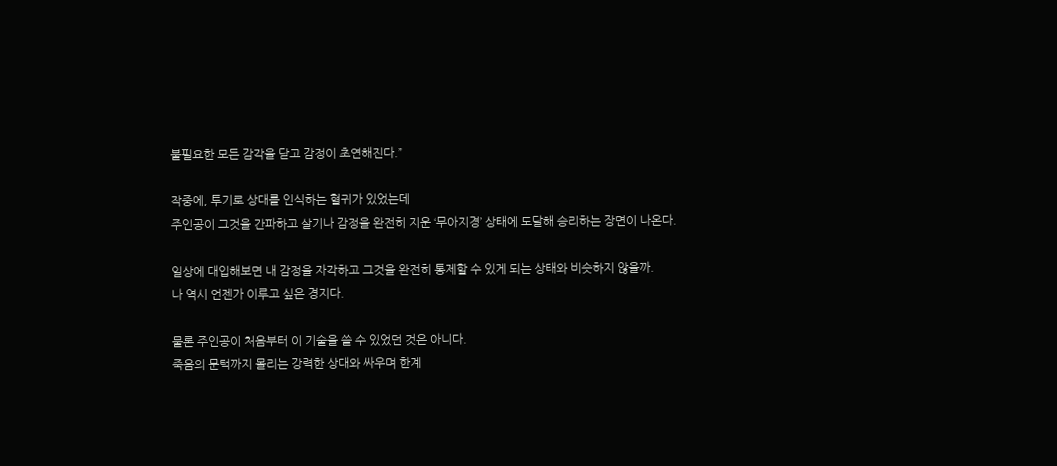불필요한 모든 감각을 닫고 감정이 초연해진다.”

작중에, 투기로 상대를 인식하는 혈귀가 있었는데
주인공이 그것을 간파하고 살기나 감정을 완전히 지운 ‘무아지경’ 상태에 도달해 승리하는 장면이 나온다.

일상에 대입해보면 내 감정을 자각하고 그것을 완전히 통제할 수 있게 되는 상태와 비슷하지 않을까.
나 역시 언젠가 이루고 싶은 경지다.

물론 주인공이 처음부터 이 기술을 쓸 수 있었던 것은 아니다.
죽음의 문턱까지 몰리는 강력한 상대와 싸우며 한계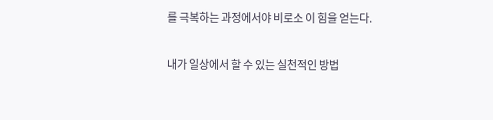를 극복하는 과정에서야 비로소 이 힘을 얻는다.

내가 일상에서 할 수 있는 실천적인 방법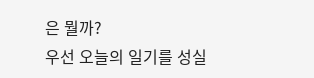은 뭘까?
우선 오늘의 일기를 성실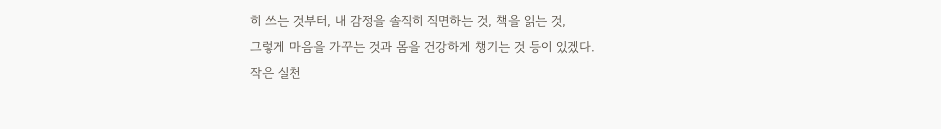히 쓰는 것부터, 내 감정을 솔직히 직면하는 것, 책을 읽는 것,
그렇게 마음을 가꾸는 것과 몸을 건강하게 챙기는 것 등이 있겠다.
작은 실천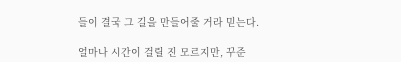들이 결국 그 길을 만들어줄 거라 믿는다.

얼마나 시간이 걸릴 진 모르지만, 꾸준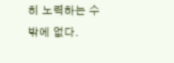히 노력하는 수밖에 없다.